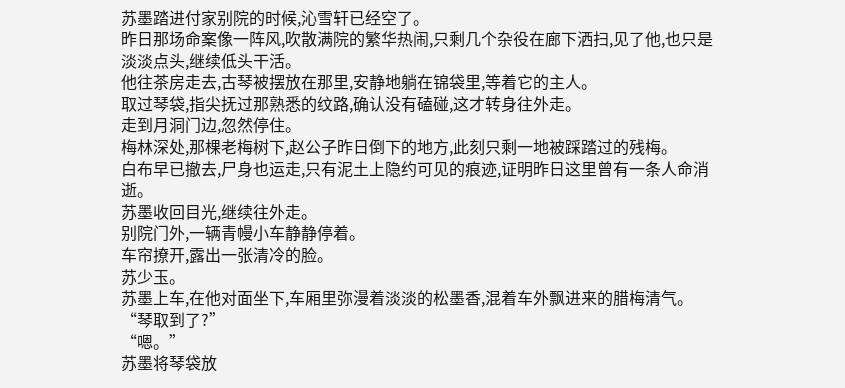苏墨踏进付家别院的时候,沁雪轩已经空了。
昨日那场命案像一阵风,吹散满院的繁华热闹,只剩几个杂役在廊下洒扫,见了他,也只是淡淡点头,继续低头干活。
他往茶房走去,古琴被摆放在那里,安静地躺在锦袋里,等着它的主人。
取过琴袋,指尖抚过那熟悉的纹路,确认没有磕碰,这才转身往外走。
走到月洞门边,忽然停住。
梅林深处,那棵老梅树下,赵公子昨日倒下的地方,此刻只剩一地被踩踏过的残梅。
白布早已撤去,尸身也运走,只有泥土上隐约可见的痕迹,证明昨日这里曾有一条人命消逝。
苏墨收回目光,继续往外走。
别院门外,一辆青幔小车静静停着。
车帘撩开,露出一张清冷的脸。
苏少玉。
苏墨上车,在他对面坐下,车厢里弥漫着淡淡的松墨香,混着车外飘进来的腊梅清气。
“琴取到了?”
“嗯。”
苏墨将琴袋放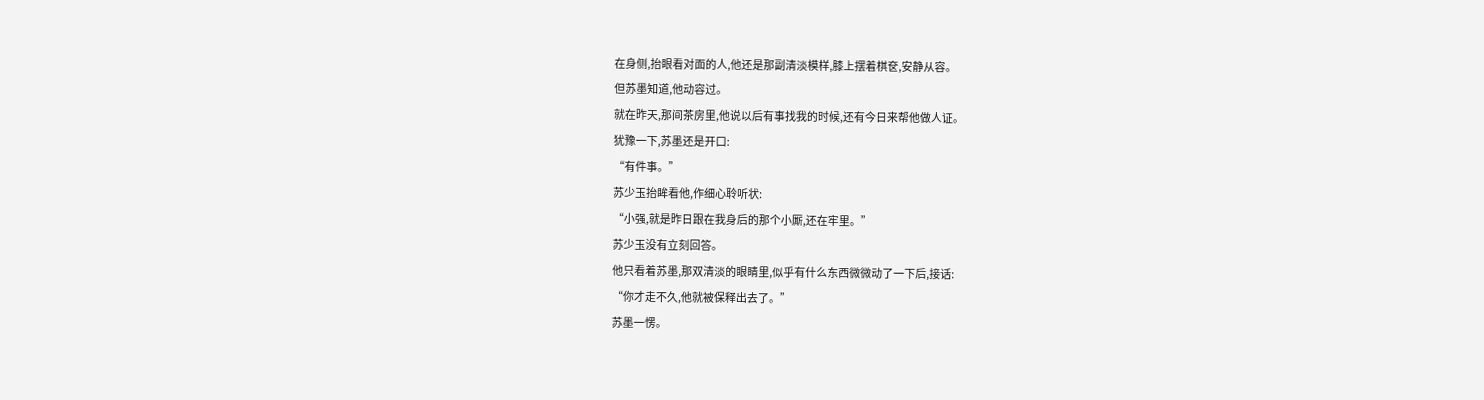在身侧,抬眼看对面的人,他还是那副清淡模样,膝上摆着棋奁,安静从容。
但苏墨知道,他动容过。
就在昨天,那间茶房里,他说以后有事找我的时候,还有今日来帮他做人证。
犹豫一下,苏墨还是开口:
“有件事。”
苏少玉抬眸看他,作细心聆听状:
“小强,就是昨日跟在我身后的那个小厮,还在牢里。”
苏少玉没有立刻回答。
他只看着苏墨,那双清淡的眼睛里,似乎有什么东西微微动了一下后,接话:
“你才走不久,他就被保释出去了。”
苏墨一愣。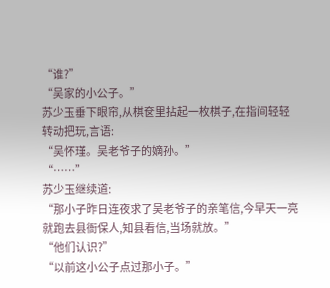“谁?”
“吴家的小公子。”
苏少玉垂下眼帘,从棋奁里拈起一枚棋子,在指间轻轻转动把玩,言语:
“吴怀瑾。吴老爷子的嫡孙。”
“……”
苏少玉继续道:
“那小子昨日连夜求了吴老爷子的亲笔信,今早天一亮就跑去县衙保人,知县看信,当场就放。”
“他们认识?”
“以前这小公子点过那小子。”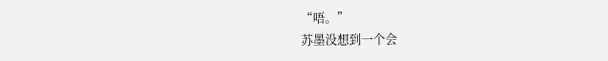“唔。”
苏墨没想到一个会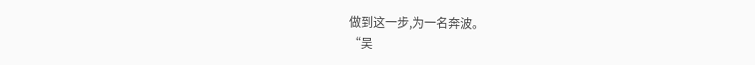做到这一步,为一名奔波。
“吴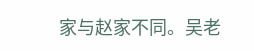家与赵家不同。吴老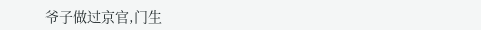爷子做过京官,门生